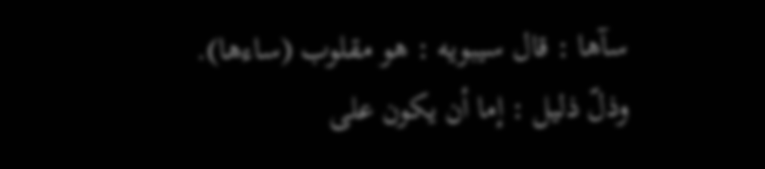سآها : قال سيبويه : هو مقلوب (ساءها). وذلّ ذليل : إما أن يكون على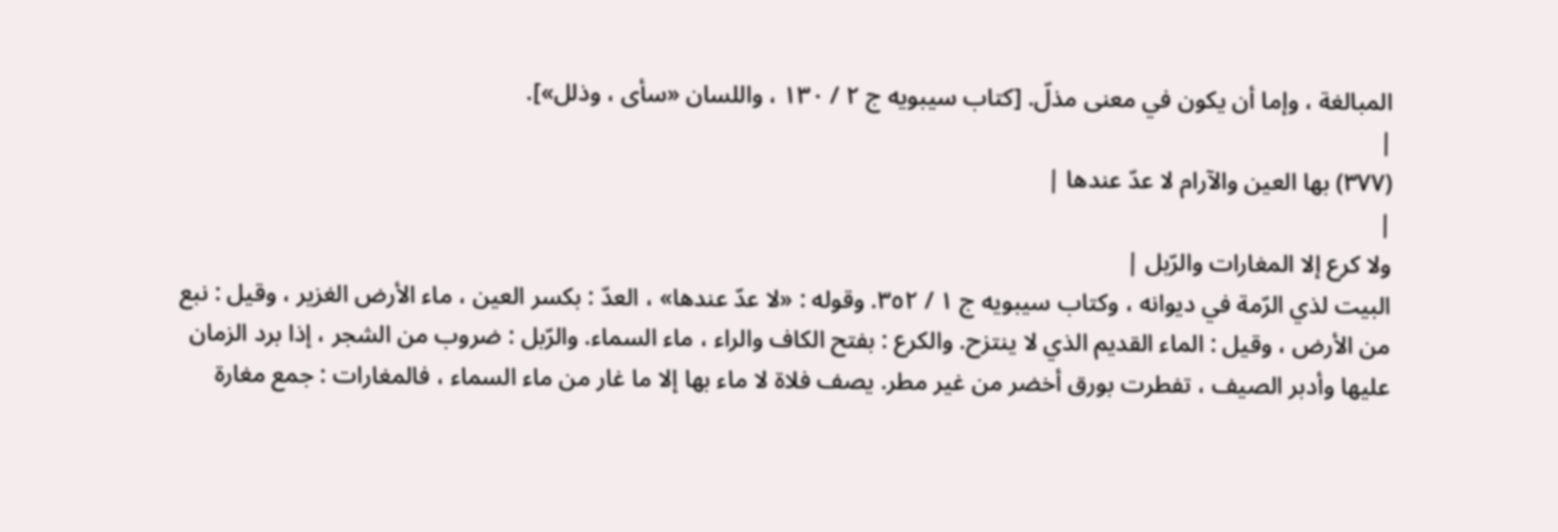المبالغة ، وإما أن يكون في معنى مذلّ. [كتاب سيبويه ج ٢ / ١٣٠ ، واللسان «سأى ، وذلل»].
|
(٣٧٧) بها العين والآرام لا عدّ عندها |
|
ولا كرع إلا المغارات والرّبل |
البيت لذي الرّمة في ديوانه ، وكتاب سيبويه ج ١ / ٣٥٢. وقوله : «لا عدّ عندها» ، العدّ : بكسر العين ، ماء الأرض الغزير ، وقيل : نبع من الأرض ، وقيل : الماء القديم الذي لا ينتزح. والكرع : بفتح الكاف والراء ، ماء السماء. والرّبل : ضروب من الشجر ، إذا برد الزمان عليها وأدبر الصيف ، تفطرت بورق أخضر من غير مطر. يصف فلاة لا ماء بها إلا ما غار من ماء السماء ، فالمغارات : جمع مغارة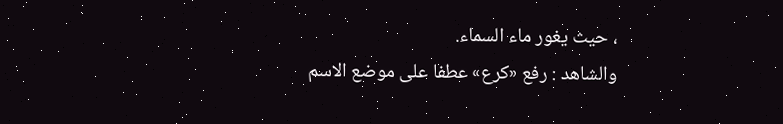، حيث يغور ماء السماء.
والشاهد : رفع «كرع» عطفا على موضع الاسم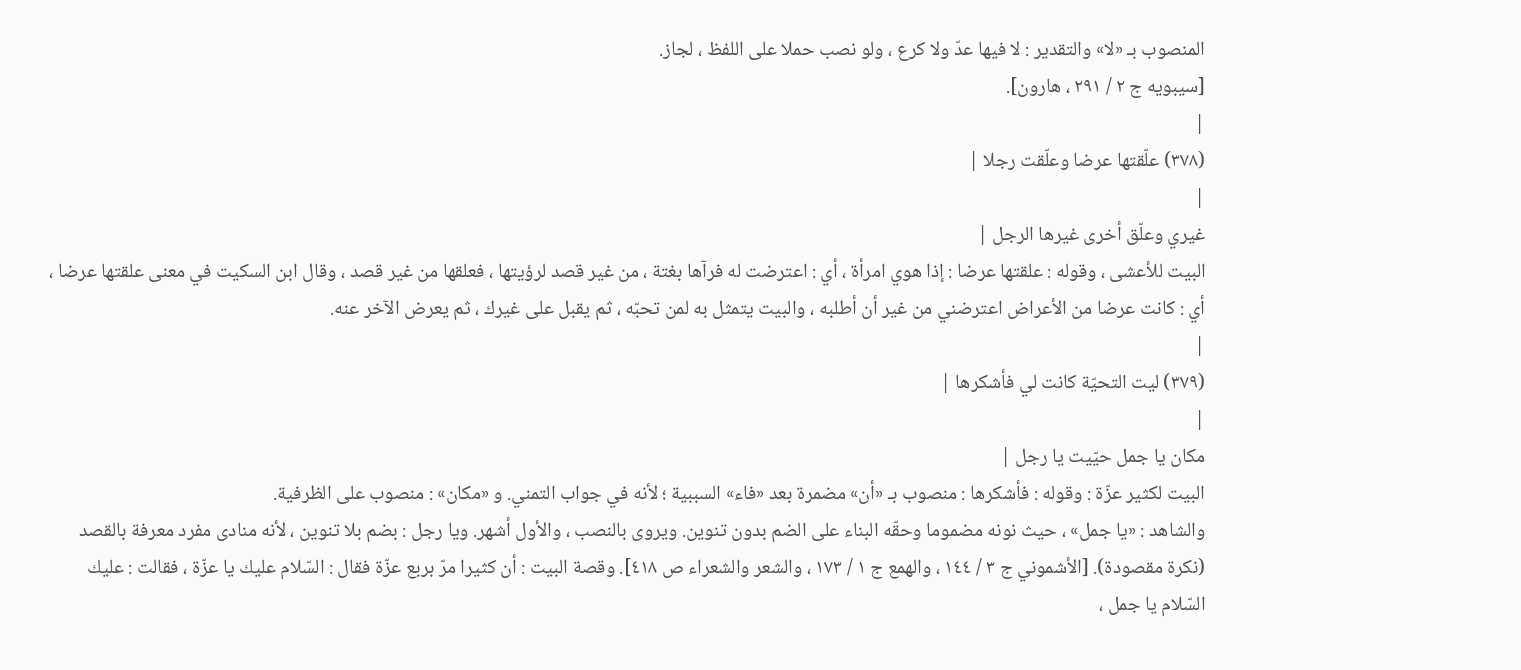المنصوب بـ «لا» والتقدير : لا فيها عدّ ولا كرع ، ولو نصب حملا على اللفظ ، لجاز.
[سيبويه ج ٢ / ٢٩١ ، هارون].
|
(٣٧٨) علّقتها عرضا وعلّقت رجلا |
|
غيري وعلّق أخرى غيرها الرجل |
البيت للأعشى ، وقوله : علقتها عرضا : إذا هوي امرأة ، أي : اعترضت له فرآها بغتة ، من غير قصد لرؤيتها ، فعلقها من غير قصد ، وقال ابن السكيت في معنى علقتها عرضا ، أي : كانت عرضا من الأعراض اعترضني من غير أن أطلبه ، والبيت يتمثل به لمن تحبّه ، ثم يقبل على غيرك ، ثم يعرض الآخر عنه.
|
(٣٧٩) ليت التحيّة كانت لي فأشكرها |
|
مكان يا جمل حيّيت يا رجل |
البيت لكثير عزّة : وقوله : فأشكرها : منصوب بـ «أن» مضمرة بعد «فاء» السببية ؛ لأنه في جواب التمني. و «مكان» : منصوب على الظرفية.
والشاهد : «يا جمل» ، حيث نونه مضموما وحقّه البناء على الضم بدون تنوين. ويروى بالنصب ، والأول أشهر. ويا رجل : بضم بلا تنوين ، لأنه منادى مفرد معرفة بالقصد (نكرة مقصودة). [الأشموني ج ٣ / ١٤٤ ، والهمع ج ١ / ١٧٣ ، والشعر والشعراء ص ٤١٨]. وقصة البيت : أن كثيرا مرّ بربع عزّة فقال : السّلام عليك يا عزّة ، فقالت : عليك السّلام يا جمل ،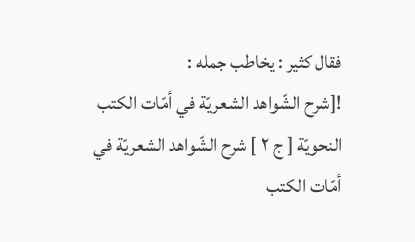فقال كثير : يخاطب جمله :
![شرح الشّواهد الشعريّة في أمّات الكتب النحويّة [ ج ٢ ] شرح الشّواهد الشعريّة في أمّات الكتب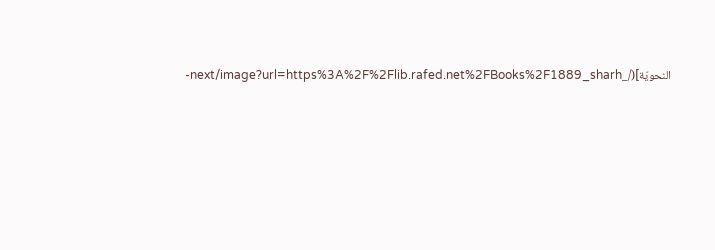النحويّة](/_next/image?url=https%3A%2F%2Flib.rafed.net%2FBooks%2F1889_sharh-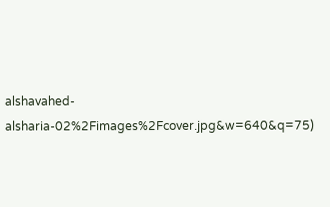alshavahed-alsharia-02%2Fimages%2Fcover.jpg&w=640&q=75)